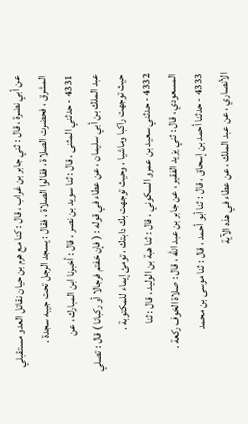عن أبي نضرة ، قال : ثني جابر بن غراب ، قال : كنا مع هرم بن حيان نقاتل العدو مستقبلي
المشرق ، فحضرت الصلاة ، فقالوا الصلاة ، فقال : يسجد الرجل تحت جيبه سجدة .
4331 - حدثني المثنى ، قال : ثنا سويد بن نصر ، قال : أخبرنا ابن المبارك ، عن
عبد الملك بن أبي سليمان ، عن عطاء في قوله : ( فإن خفتم فرجالا أو ركبانا ) قال : تصلي
حيث توجهت راكبا وماشيا ، وحيث توجهت بك دابتك ، تومئ إيماء للمكتوبة .
4332 - حدثني سعيد بن عمرو السكوني ، قال : ثنا هبة بن الوليد ، قال : ثنا
المسعودي ، قال : ثني يزيد الفقير ، عن جابر بن عبد الله ، قال : صلاة الخوف ركعة .
4333 - حدثنا أحمد بن إسحاق ، قال : ثنا أبو أحمد ، قال : ثنا موسى بن محمد
الأنصاري ، عن عبد الملك ، عن عطاء في هذه الآية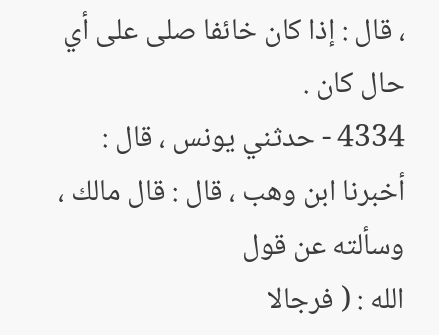، قال : إذا كان خائفا صلى على أي
حال كان .
4334 - حدثني يونس ، قال : أخبرنا ابن وهب ، قال : قال مالك ، وسألته عن قول
الله : ( فرجالا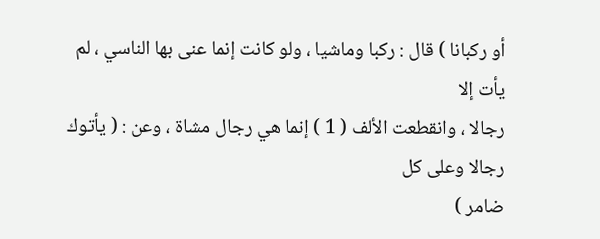أو ركبانا ) قال : ركبا وماشيا ، ولو كانت إنما عنى بها الناسي ، لم يأت إلا
رجالا ، وانقطعت الألف ( 1 ) إنما هي رجال مشاة ، وعن : ( يأتوك رجالا وعلى كل
ضامر )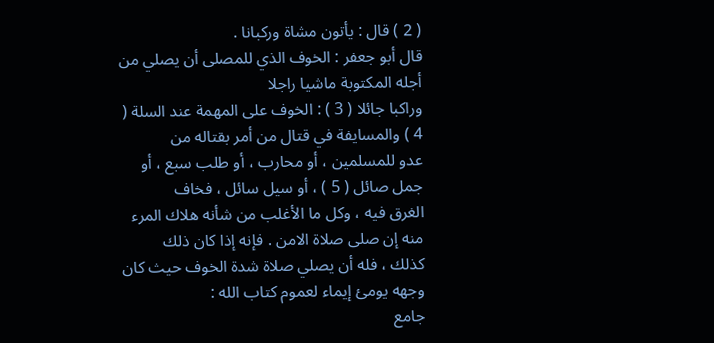( 2 ) قال : يأتون مشاة وركبانا .
قال أبو جعفر : الخوف الذي للمصلى أن يصلي من أجله المكتوبة ماشيا راجلا
وراكبا جائلا ( 3 ) : الخوف على المهمة عند السلة ( 4 ) والمسايفة في قتال من أمر بقتاله من
عدو للمسلمين ، أو محارب ، أو طلب سبع ، أو جمل صائل ( 5 ) ، أو سيل سائل ، فخاف
الغرق فيه ، وكل ما الأغلب من شأنه هلاك المرء منه إن صلى صلاة الامن . فإنه إذا كان ذلك
كذلك ، فله أن يصلي صلاة شدة الخوف حيث كان وجهه يومئ إيماء لعموم كتاب الله :
جامع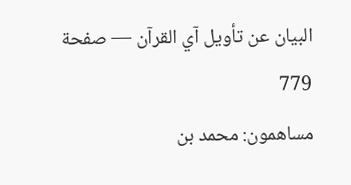البيان عن تأويل آي القرآن — صفحة 779
مساهمون: محمد بن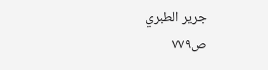جرير الطبري
ص٧٧٩